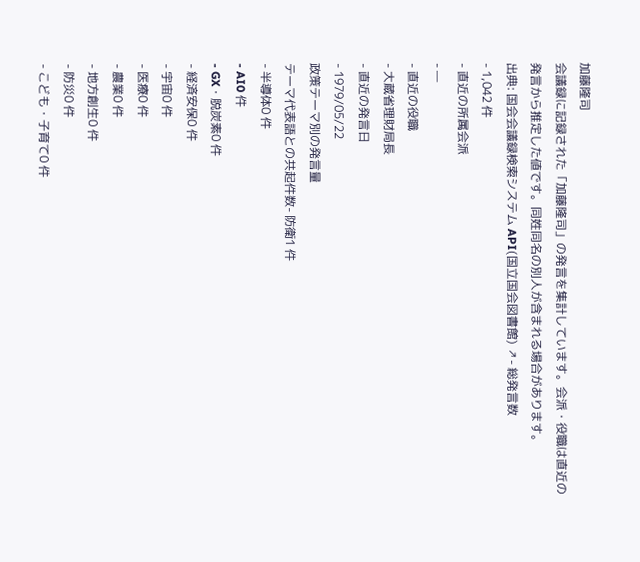加藤隆司
会議録に記録された「加藤隆司」の発言を集計しています。会派・役職は直近の発言から推定した値です。同姓同名の別人が含まれる場合があります。
出典: 国会会議録検索システム API(国立国会図書館) ↗- 総発言数
- 1,042 件
- 直近の所属会派
- —
- 直近の役職
- 大蔵省理財局長
- 直近の発言日
- 1979/05/22
政策テーマ別の発言量
テーマ代表語との共起件数- 防衛1 件
- 半導体0 件
- AI0 件
- GX・脱炭素0 件
- 経済安保0 件
- 宇宙0 件
- 医療0 件
- 農業0 件
- 地方創生0 件
- 防災0 件
- こども・子育て0 件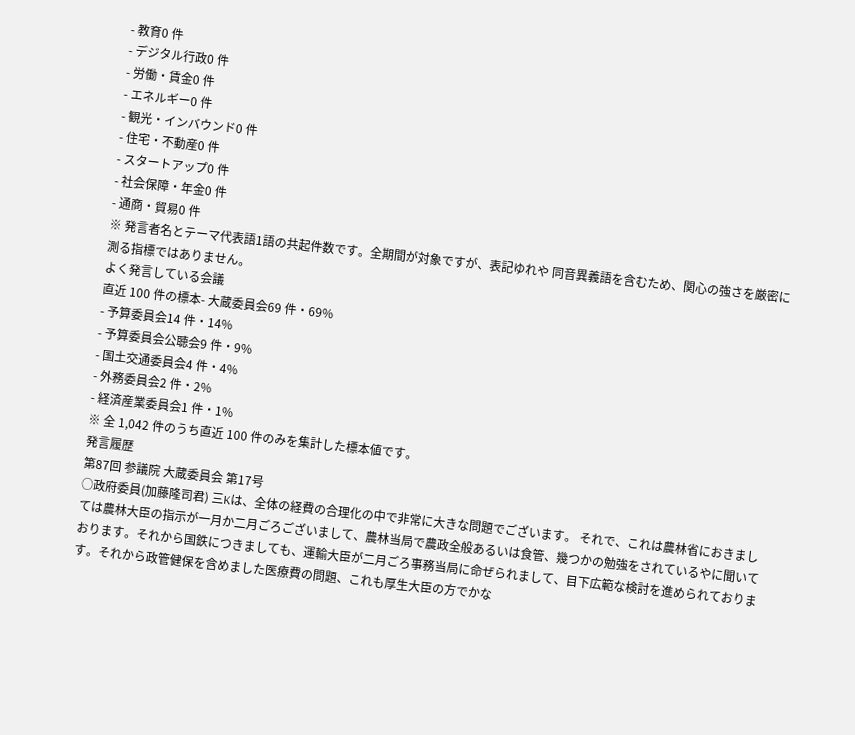- 教育0 件
- デジタル行政0 件
- 労働・賃金0 件
- エネルギー0 件
- 観光・インバウンド0 件
- 住宅・不動産0 件
- スタートアップ0 件
- 社会保障・年金0 件
- 通商・貿易0 件
※ 発言者名とテーマ代表語1語の共起件数です。全期間が対象ですが、表記ゆれや 同音異義語を含むため、関心の強さを厳密に測る指標ではありません。
よく発言している会議
直近 100 件の標本- 大蔵委員会69 件・69%
- 予算委員会14 件・14%
- 予算委員会公聴会9 件・9%
- 国土交通委員会4 件・4%
- 外務委員会2 件・2%
- 経済産業委員会1 件・1%
※ 全 1,042 件のうち直近 100 件のみを集計した標本値です。
発言履歴
第87回 参議院 大蔵委員会 第17号
○政府委員(加藤隆司君) 三Kは、全体の経費の合理化の中で非常に大きな問題でございます。 それで、これは農林省におきましては農林大臣の指示が一月か二月ごろございまして、農林当局で農政全般あるいは食管、幾つかの勉強をされているやに聞いております。それから国鉄につきましても、運輸大臣が二月ごろ事務当局に命ぜられまして、目下広範な検討を進められております。それから政管健保を含めました医療費の問題、これも厚生大臣の方でかな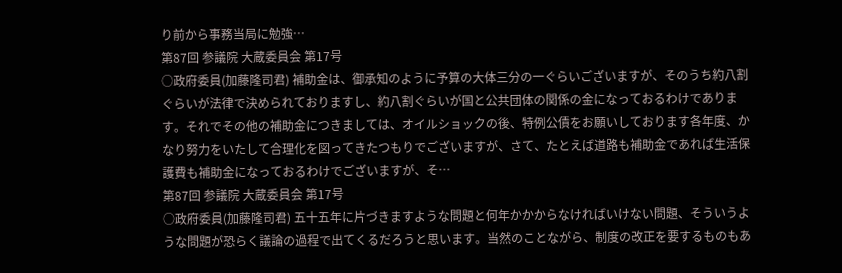り前から事務当局に勉強…
第87回 参議院 大蔵委員会 第17号
○政府委員(加藤隆司君) 補助金は、御承知のように予算の大体三分の一ぐらいございますが、そのうち約八割ぐらいが法律で決められておりますし、約八割ぐらいが国と公共団体の関係の金になっておるわけであります。それでその他の補助金につきましては、オイルショックの後、特例公債をお願いしております各年度、かなり努力をいたして合理化を図ってきたつもりでございますが、さて、たとえば道路も補助金であれば生活保護費も補助金になっておるわけでございますが、そ…
第87回 参議院 大蔵委員会 第17号
○政府委員(加藤隆司君) 五十五年に片づきますような問題と何年かかからなければいけない問題、そういうような問題が恐らく議論の過程で出てくるだろうと思います。当然のことながら、制度の改正を要するものもあ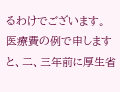るわけでございます。 医療費の例で申しますと、二、三年前に厚生省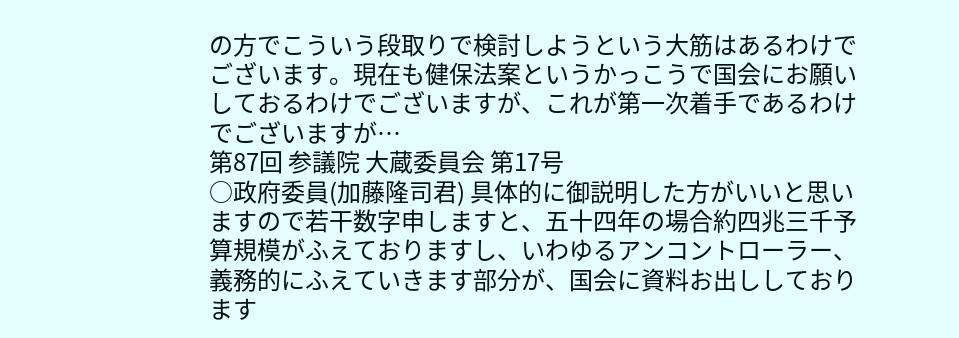の方でこういう段取りで検討しようという大筋はあるわけでございます。現在も健保法案というかっこうで国会にお願いしておるわけでございますが、これが第一次着手であるわけでございますが…
第87回 参議院 大蔵委員会 第17号
○政府委員(加藤隆司君) 具体的に御説明した方がいいと思いますので若干数字申しますと、五十四年の場合約四兆三千予算規模がふえておりますし、いわゆるアンコントローラー、義務的にふえていきます部分が、国会に資料お出ししております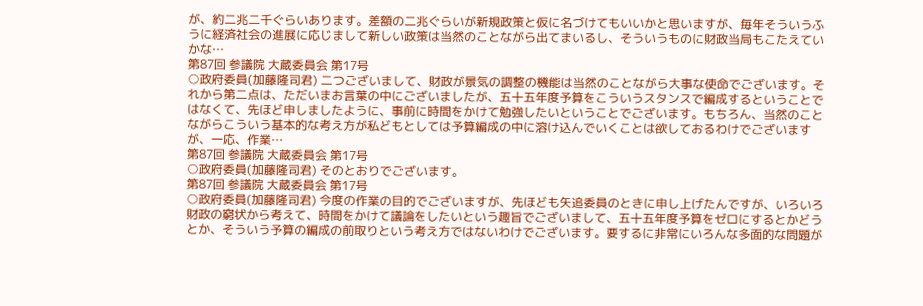が、約二兆二千ぐらいあります。差額の二兆ぐらいが新規政策と仮に名づけてもいいかと思いますが、毎年そういうふうに経済社会の進展に応じまして新しい政策は当然のことながら出てまいるし、そういうものに財政当局もこたえていかな…
第87回 参議院 大蔵委員会 第17号
○政府委員(加藤隆司君) 二つございまして、財政が景気の調整の機能は当然のことながら大事な使命でございます。それから第二点は、ただいまお言葉の中にございましたが、五十五年度予算をこういうスタンスで編成するということではなくて、先ほど申しましたように、事前に時間をかけて勉強したいということでございます。もちろん、当然のことながらこういう基本的な考え方が私どもとしては予算編成の中に溶け込んでいくことは欲しておるわけでございますが、一応、作業…
第87回 参議院 大蔵委員会 第17号
○政府委員(加藤隆司君) そのとおりでございます。
第87回 参議院 大蔵委員会 第17号
○政府委員(加藤隆司君) 今度の作業の目的でございますが、先ほども矢追委員のときに申し上げたんですが、いろいろ財政の窮状から考えて、時間をかけて議論をしたいという趣旨でございまして、五十五年度予算をゼロにするとかどうとか、そういう予算の編成の前取りという考え方ではないわけでございます。要するに非常にいろんな多面的な問題が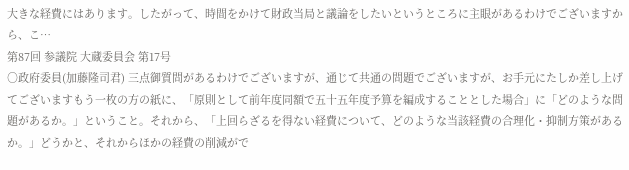大きな経費にはあります。したがって、時間をかけて財政当局と議論をしたいというところに主眼があるわけでございますから、こ…
第87回 参議院 大蔵委員会 第17号
○政府委員(加藤隆司君) 三点御質問があるわけでございますが、通じて共通の問題でございますが、お手元にたしか差し上げてございますもう一枚の方の紙に、「原則として前年度同額で五十五年度予算を編成することとした場合」に「どのような問題があるか。」ということ。それから、「上回らざるを得ない経費について、どのような当該経費の合理化・抑制方策があるか。」どうかと、それからほかの経費の削減がで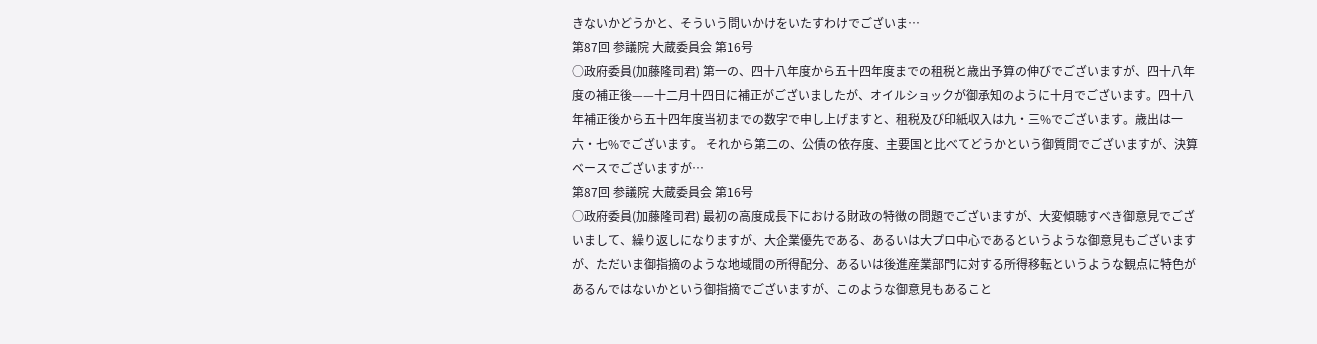きないかどうかと、そういう問いかけをいたすわけでございま…
第87回 参議院 大蔵委員会 第16号
○政府委員(加藤隆司君) 第一の、四十八年度から五十四年度までの租税と歳出予算の伸びでございますが、四十八年度の補正後——十二月十四日に補正がございましたが、オイルショックが御承知のように十月でございます。四十八年補正後から五十四年度当初までの数字で申し上げますと、租税及び印紙収入は九・三%でございます。歳出は一六・七%でございます。 それから第二の、公債の依存度、主要国と比べてどうかという御質問でございますが、決算ベースでございますが…
第87回 参議院 大蔵委員会 第16号
○政府委員(加藤隆司君) 最初の高度成長下における財政の特徴の問題でございますが、大変傾聴すべき御意見でございまして、繰り返しになりますが、大企業優先である、あるいは大プロ中心であるというような御意見もございますが、ただいま御指摘のような地域間の所得配分、あるいは後進産業部門に対する所得移転というような観点に特色があるんではないかという御指摘でございますが、このような御意見もあること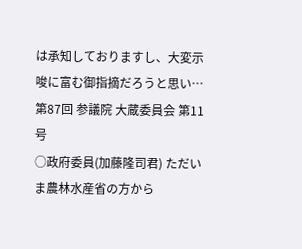は承知しておりますし、大変示唆に富む御指摘だろうと思い…
第87回 参議院 大蔵委員会 第11号
○政府委員(加藤隆司君) ただいま農林水産省の方から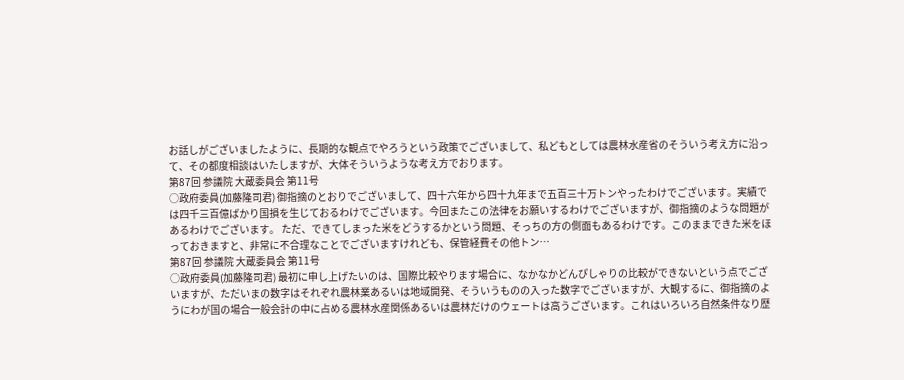お話しがございましたように、長期的な観点でやろうという政策でございまして、私どもとしては農林水産省のそういう考え方に沿って、その都度相談はいたしますが、大体そういうような考え方でおります。
第87回 参議院 大蔵委員会 第11号
○政府委員(加藤隆司君) 御指摘のとおりでございまして、四十六年から四十九年まで五百三十万トンやったわけでございます。実績では四千三百億ばかり国損を生じておるわけでございます。今回またこの法律をお願いするわけでございますが、御指摘のような問題があるわけでございます。 ただ、できてしまった米をどうするかという問題、そっちの方の側面もあるわけです。このままできた米をほっておきますと、非常に不合理なことでございますけれども、保管経費その他トン…
第87回 参議院 大蔵委員会 第11号
○政府委員(加藤隆司君) 最初に申し上げたいのは、国際比較やります場合に、なかなかどんぴしゃりの比較ができないという点でございますが、ただいまの数字はそれぞれ農林業あるいは地域開発、そういうものの入った数字でございますが、大観するに、御指摘のようにわが国の場合一般会計の中に占める農林水産関係あるいは農林だけのウェートは高うございます。これはいろいろ自然条件なり歴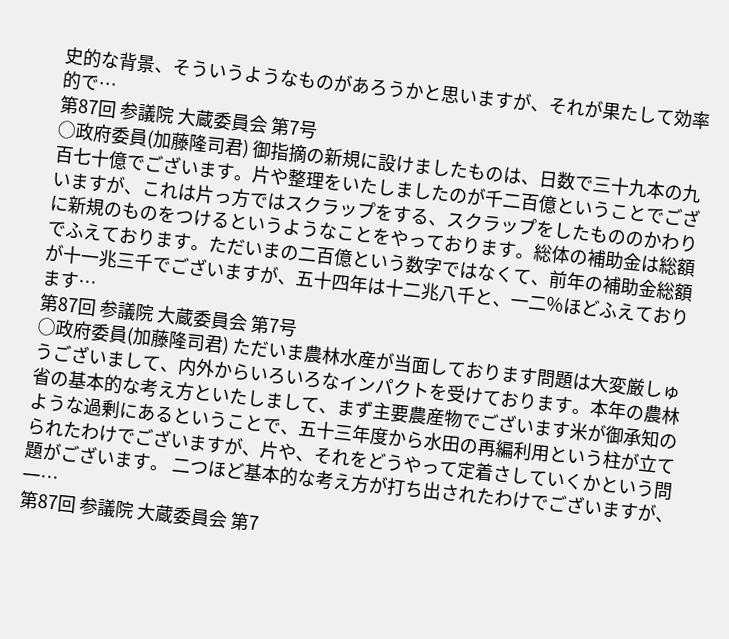史的な背景、そういうようなものがあろうかと思いますが、それが果たして効率的で…
第87回 参議院 大蔵委員会 第7号
○政府委員(加藤隆司君) 御指摘の新規に設けましたものは、日数で三十九本の九百七十億でございます。片や整理をいたしましたのが千二百億ということでございますが、これは片っ方ではスクラップをする、スクラップをしたもののかわりに新規のものをつけるというようなことをやっております。総体の補助金は総額でふえております。ただいまの二百億という数字ではなくて、前年の補助金総額が十一兆三千でございますが、五十四年は十二兆八千と、一二%ほどふえております…
第87回 参議院 大蔵委員会 第7号
○政府委員(加藤隆司君) ただいま農林水産が当面しております問題は大変厳しゅうございまして、内外からいろいろなインパクトを受けております。本年の農林省の基本的な考え方といたしまして、まず主要農産物でございます米が御承知のような過剰にあるということで、五十三年度から水田の再編利用という柱が立てられたわけでございますが、片や、それをどうやって定着さしていくかという問題がございます。 二つほど基本的な考え方が打ち出されたわけでございますが、一…
第87回 参議院 大蔵委員会 第7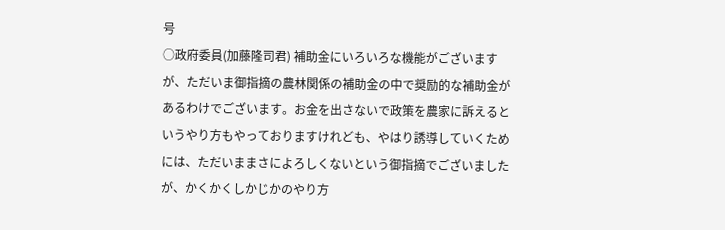号
○政府委員(加藤隆司君) 補助金にいろいろな機能がございますが、ただいま御指摘の農林関係の補助金の中で奨励的な補助金があるわけでございます。お金を出さないで政策を農家に訴えるというやり方もやっておりますけれども、やはり誘導していくためには、ただいままさによろしくないという御指摘でございましたが、かくかくしかじかのやり方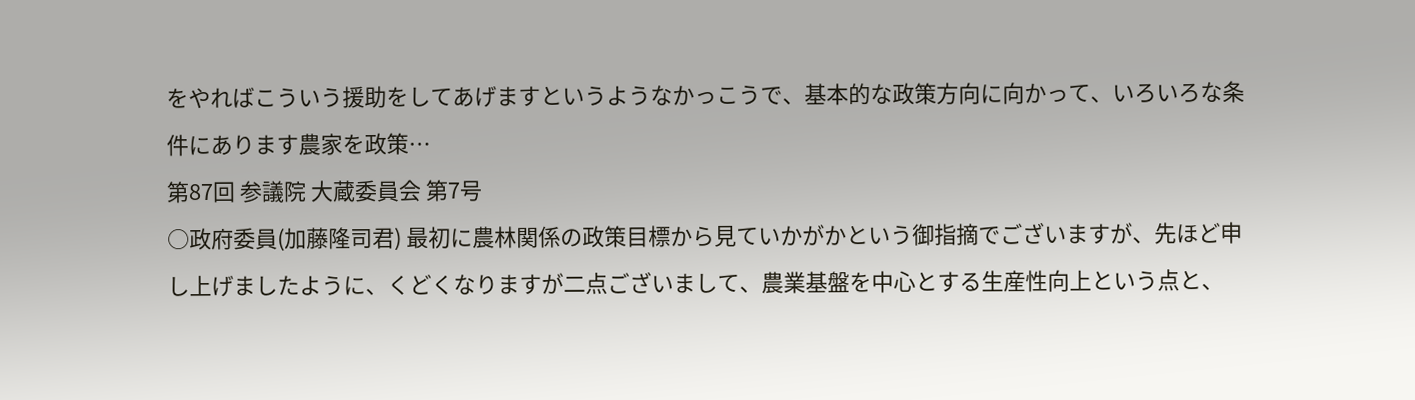をやればこういう援助をしてあげますというようなかっこうで、基本的な政策方向に向かって、いろいろな条件にあります農家を政策…
第87回 参議院 大蔵委員会 第7号
○政府委員(加藤隆司君) 最初に農林関係の政策目標から見ていかがかという御指摘でございますが、先ほど申し上げましたように、くどくなりますが二点ございまして、農業基盤を中心とする生産性向上という点と、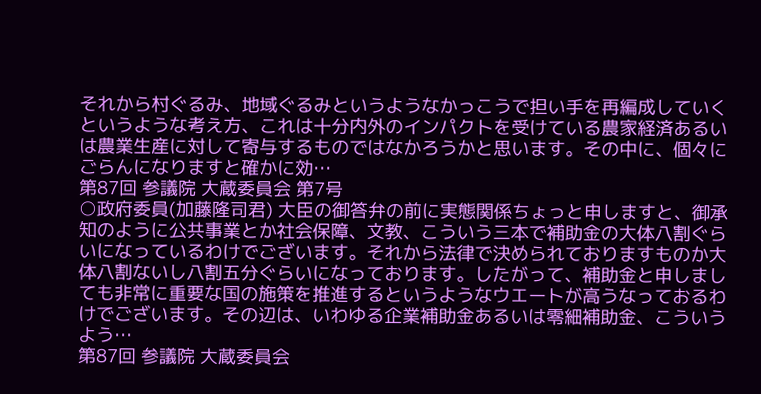それから村ぐるみ、地域ぐるみというようなかっこうで担い手を再編成していくというような考え方、これは十分内外のインパクトを受けている農家経済あるいは農業生産に対して寄与するものではなかろうかと思います。その中に、個々にごらんになりますと確かに効…
第87回 参議院 大蔵委員会 第7号
○政府委員(加藤隆司君) 大臣の御答弁の前に実態関係ちょっと申しますと、御承知のように公共事業とか社会保障、文教、こういう三本で補助金の大体八割ぐらいになっているわけでございます。それから法律で決められておりますものか大体八割ないし八割五分ぐらいになっております。したがって、補助金と申しましても非常に重要な国の施策を推進するというようなウエートが高うなっておるわけでございます。その辺は、いわゆる企業補助金あるいは零細補助金、こういうよう…
第87回 参議院 大蔵委員会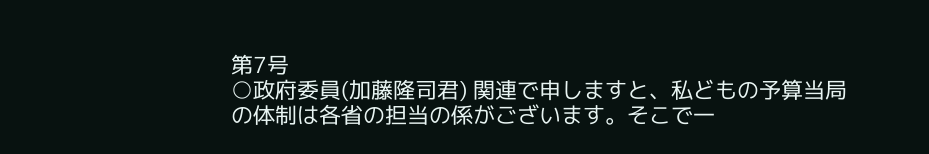第7号
○政府委員(加藤隆司君) 関連で申しますと、私どもの予算当局の体制は各省の担当の係がございます。そこで一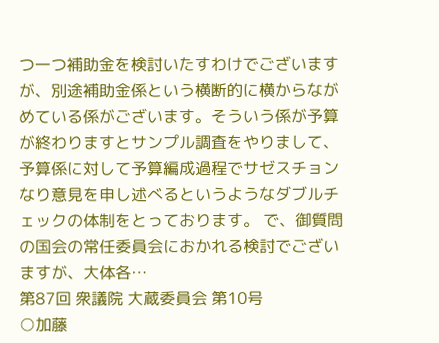つ一つ補助金を検討いたすわけでございますが、別途補助金係という横断的に横からながめている係がございます。そういう係が予算が終わりますとサンプル調査をやりまして、予算係に対して予算編成過程でサゼスチョンなり意見を申し述べるというようなダブルチェックの体制をとっております。 で、御質問の国会の常任委員会におかれる検討でございますが、大体各…
第87回 衆議院 大蔵委員会 第10号
○加藤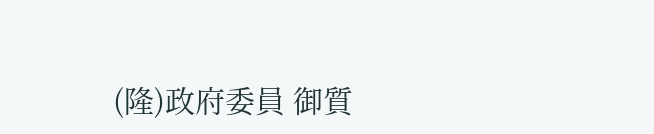(隆)政府委員 御質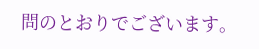問のとおりでございます。